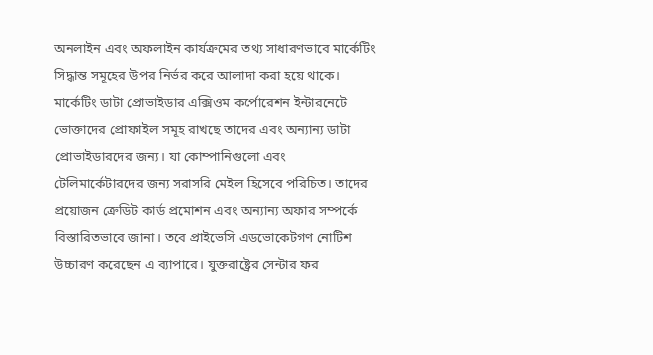অনলাইন এবং অফলাইন কার্যক্রমের তথ্য সাধারণভাবে মার্কেটিং সিদ্ধান্ত সমূহের উপর নির্ভর করে আলাদা করা হয়ে থাকে। মার্কেটিং ডাটা প্রোভাইডার এক্সিওম কর্পোরেশন ইন্টারনেটে ভোক্তাদের প্রোফাইল সমূহ রাখছে তাদের এবং অন্যান্য ডাটা প্রোভাইডারদের জন্য। যা কোম্পানিগুলো এবং টেলিমার্কেটারদের জন্য সরাসরি মেইল হিসেবে পরিচিত। তাদের প্রয়োজন ক্রেডিট কার্ড প্রমোশন এবং অন্যান্য অফার সম্পর্কে বিস্তারিতভাবে জানা। তবে প্রাইভেসি এডভোকেটগণ নোটিশ উচ্চারণ করেছেন এ ব্যাপারে। যুক্তরাষ্ট্রের সেন্টার ফর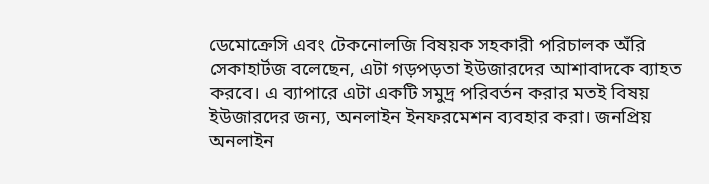ডেমোক্রেসি এবং টেকনোলজি বিষয়ক সহকারী পরিচালক অঁরি সেকাহার্টজ বলেছেন, এটা গড়পড়তা ইউজারদের আশাবাদকে ব্যাহত করবে। এ ব্যাপারে এটা একটি সমুদ্র পরিবর্তন করার মতই বিষয় ইউজারদের জন্য, অনলাইন ইনফরমেশন ব্যবহার করা। জনপ্রিয় অনলাইন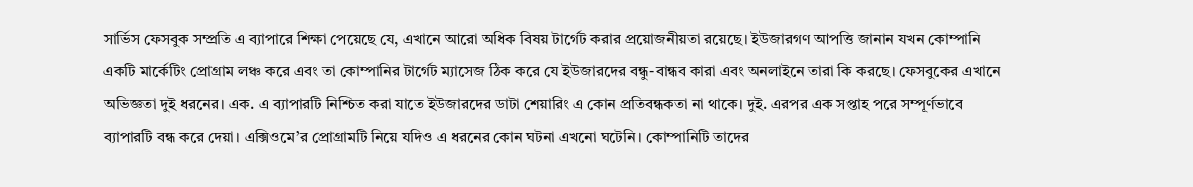সার্ভিস ফেসবুক সম্প্রতি এ ব্যাপারে শিক্ষা পেয়েছে যে, এখানে আরো অধিক বিষয় টার্গেট করার প্রয়োজনীয়তা রয়েছে। ইউজারগণ আপত্তি জানান যখন কোম্পানি একটি মার্কেটিং প্রোগ্রাম লঞ্চ করে এবং তা কোম্পানির টার্গেট ম্যাসেজ ঠিক করে যে ইউজারদের বন্ধু-বান্ধব কারা এবং অনলাইনে তারা কি করছে। ফেসবুকের এখানে অভিজ্ঞতা দুই ধরনের। এক. এ ব্যাপারটি নিশ্চিত করা যাতে ইউজারদের ডাটা শেয়ারিং এ কোন প্রতিবন্ধকতা না থাকে। দুই. এরপর এক সপ্তাহ পরে সম্পূর্ণভাবে ব্যাপারটি বন্ধ করে দেয়া। এক্সিওমে’র প্রোগ্রামটি নিয়ে যদিও এ ধরনের কোন ঘটনা এখনো ঘটেনি। কোম্পানিটি তাদের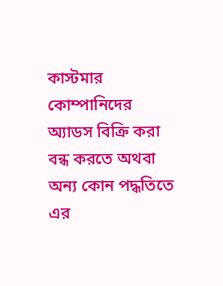কাস্টমার কোম্পানিদের অ্যাডস বিক্রি করা বন্ধ করতে অথবা অন্য কোন পদ্ধতিতে এর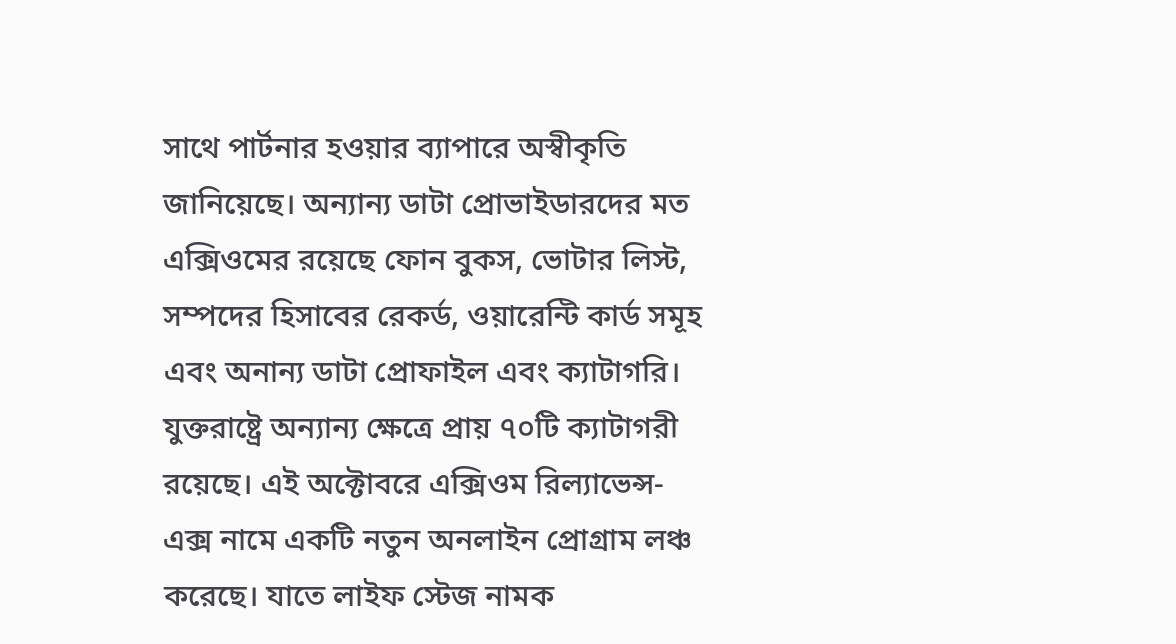সাথে পার্টনার হওয়ার ব্যাপারে অস্বীকৃতি জানিয়েছে। অন্যান্য ডাটা প্রোভাইডারদের মত এক্সিওমের রয়েছে ফোন বুকস, ভোটার লিস্ট, সম্পদের হিসাবের রেকর্ড, ওয়ারেন্টি কার্ড সমূহ এবং অনান্য ডাটা প্রোফাইল এবং ক্যাটাগরি। যুক্তরাষ্ট্রে অন্যান্য ক্ষেত্রে প্রায় ৭০টি ক্যাটাগরী রয়েছে। এই অক্টোবরে এক্সিওম রিল্যাভেন্স- এক্স নামে একটি নতুন অনলাইন প্রোগ্রাম লঞ্চ করেছে। যাতে লাইফ স্টেজ নামক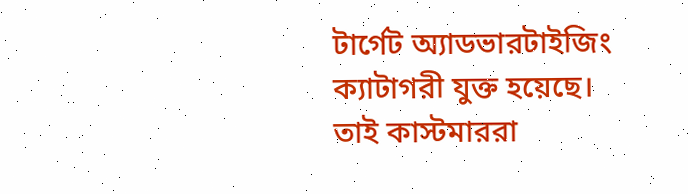টার্গেট অ্যাডভারটাইজিং ক্যাটাগরী যুক্ত হয়েছে। তাই কাস্টমাররা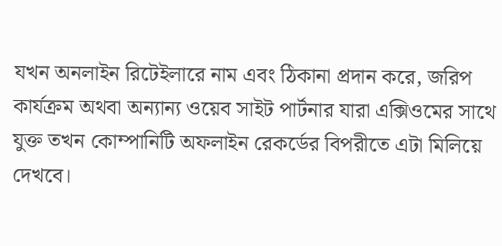যখন অনলাইন রিটেইলারে নাম এবং ঠিকানা প্রদান করে, জরিপ কার্যক্রম অথবা অন্যান্য ওয়েব সাইট পার্টনার যারা এক্সিওমের সাথে যুক্ত তখন কোম্পানিটি অফলাইন রেকর্ডের বিপরীতে এটা মিলিয়ে দেখবে।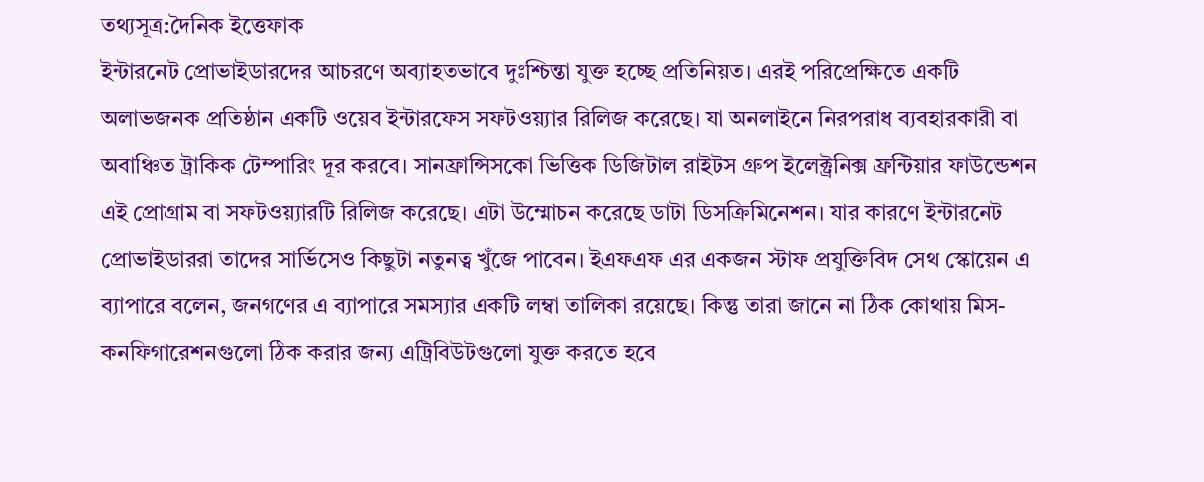তথ্যসূত্র:দৈনিক ইত্তেফাক
ইন্টারনেট প্রোভাইডারদের আচরণে অব্যাহতভাবে দুঃশ্চিন্তা যুক্ত হচ্ছে প্রতিনিয়ত। এরই পরিপ্রেক্ষিতে একটি অলাভজনক প্রতিষ্ঠান একটি ওয়েব ইন্টারফেস সফটওয়্যার রিলিজ করেছে। যা অনলাইনে নিরপরাধ ব্যবহারকারী বা অবাঞ্চিত ট্রাকিক টেম্পারিং দূর করবে। সানফ্রান্সিসকো ভিত্তিক ডিজিটাল রাইটস গ্রুপ ইলেক্ট্রনিক্স ফ্রন্টিয়ার ফাউন্ডেশন এই প্রোগ্রাম বা সফটওয়্যারটি রিলিজ করেছে। এটা উম্মোচন করেছে ডাটা ডিসক্রিমিনেশন। যার কারণে ইন্টারনেট প্রোভাইডাররা তাদের সার্ভিসেও কিছুটা নতুনত্ব খুঁজে পাবেন। ইএফএফ এর একজন স্টাফ প্রযুক্তিবিদ সেথ স্কোয়েন এ ব্যাপারে বলেন, জনগণের এ ব্যাপারে সমস্যার একটি লম্বা তালিকা রয়েছে। কিন্তু তারা জানে না ঠিক কোথায় মিস-কনফিগারেশনগুলো ঠিক করার জন্য এট্রিবিউটগুলো যুক্ত করতে হবে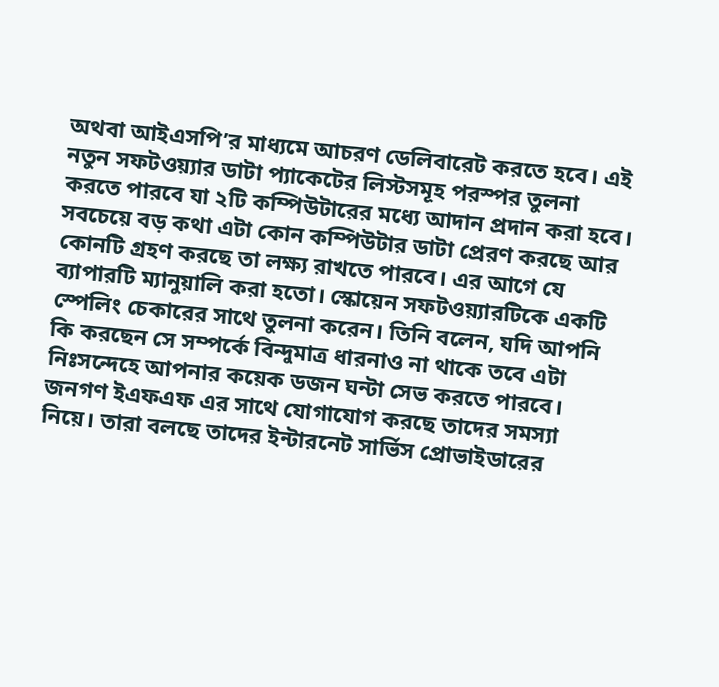অথবা আইএসপি’র মাধ্যমে আচরণ ডেলিবারেট করতে হবে। এই নতুন সফটওয়্যার ডাটা প্যাকেটের লিস্টসমূহ পরস্পর তুলনা করতে পারবে যা ২টি কম্পিউটারের মধ্যে আদান প্রদান করা হবে। সবচেয়ে বড় কথা এটা কোন কম্পিউটার ডাটা প্রেরণ করছে আর কোনটি গ্রহণ করছে তা লক্ষ্য রাখতে পারবে। এর আগে যে ব্যাপারটি ম্যানুয়ালি করা হতো। স্কোয়েন সফটওয়্যারটিকে একটি স্পেলিং চেকারের সাথে তুলনা করেন। তিনি বলেন, যদি আপনি কি করছেন সে সম্পর্কে বিন্দুমাত্র ধারনাও না থাকে তবে এটা নিঃসন্দেহে আপনার কয়েক ডজন ঘন্টা সেভ করতে পারবে। জনগণ ইএফএফ এর সাথে যোগাযোগ করছে তাদের সমস্যা নিয়ে। তারা বলছে তাদের ইন্টারনেট সার্ভিস প্রোভাইডারের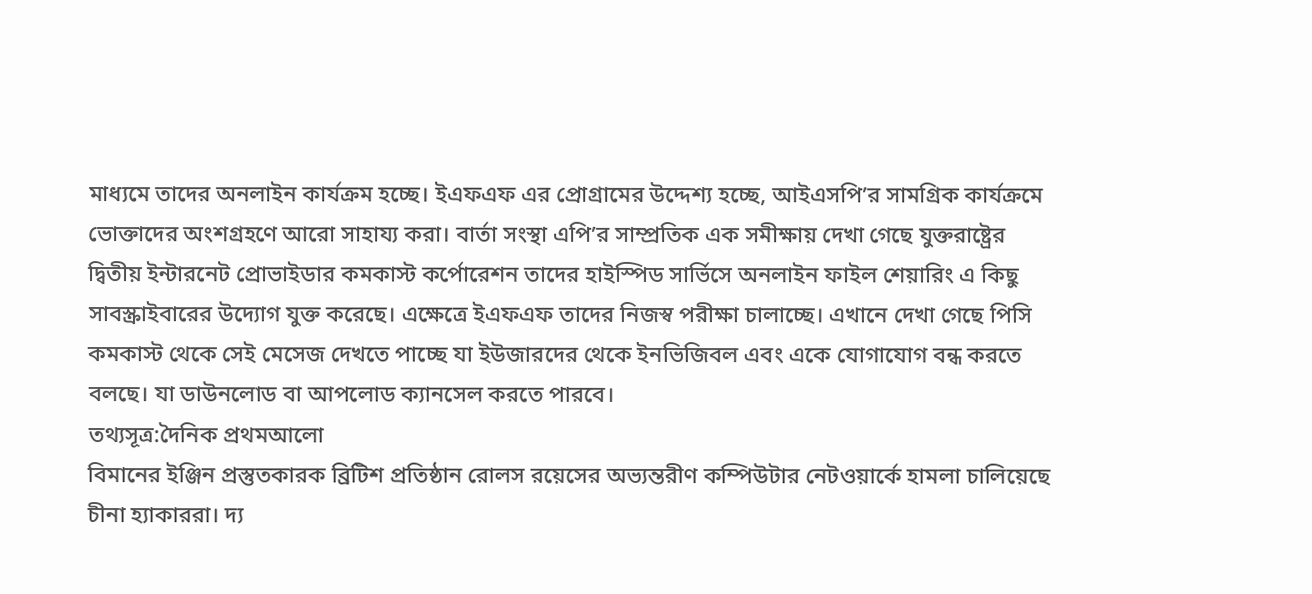মাধ্যমে তাদের অনলাইন কার্যক্রম হচ্ছে। ইএফএফ এর প্রোগ্রামের উদ্দেশ্য হচ্ছে, আইএসপি’র সামগ্রিক কার্যক্রমে ভোক্তাদের অংশগ্রহণে আরো সাহায্য করা। বার্তা সংস্থা এপি’র সাম্প্রতিক এক সমীক্ষায় দেখা গেছে যুক্তরাষ্ট্রের দ্বিতীয় ইন্টারনেট প্রোভাইডার কমকাস্ট কর্পোরেশন তাদের হাইস্পিড সার্ভিসে অনলাইন ফাইল শেয়ারিং এ কিছু সাবস্ক্রাইবারের উদ্যোগ যুক্ত করেছে। এক্ষেত্রে ইএফএফ তাদের নিজস্ব পরীক্ষা চালাচ্ছে। এখানে দেখা গেছে পিসি কমকাস্ট থেকে সেই মেসেজ দেখতে পাচ্ছে যা ইউজারদের থেকে ইনভিজিবল এবং একে যোগাযোগ বন্ধ করতে বলছে। যা ডাউনলোড বা আপলোড ক্যানসেল করতে পারবে।
তথ্যসূত্র:দৈনিক প্রথমআলো
বিমানের ইঞ্জিন প্রস্তুতকারক ব্রিটিশ প্রতিষ্ঠান রোলস রয়েসের অভ্যন্তরীণ কম্পিউটার নেটওয়ার্কে হামলা চালিয়েছে চীনা হ্যাকাররা। দ্য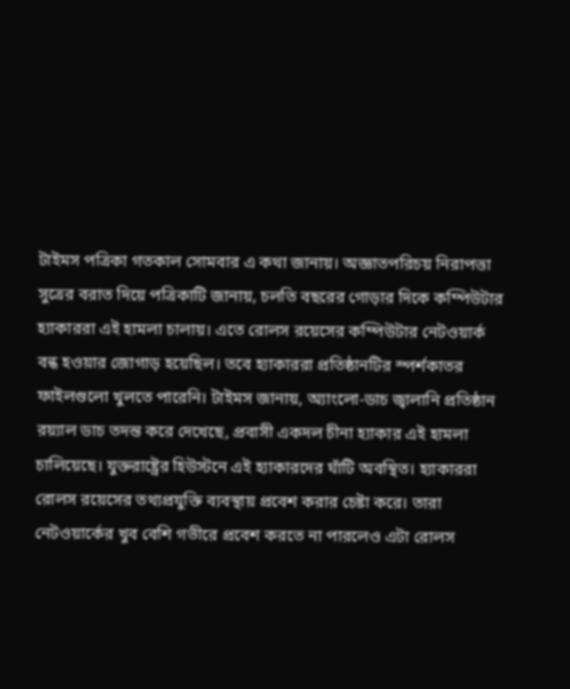টাইমস পত্রিকা গতকাল সোমবার এ কথা জানায়। অজ্ঞাতপরিচয় নিরাপত্তা সুত্রের বরাত দিয়ে পত্রিকাটি জানায়, চলতি বছরের গোড়ার দিকে কম্পিউটার হ্যাকাররা এই হামলা চালায়। এতে রোলস রয়েসের কম্পিউটার নেটওয়ার্ক বন্ধ হওয়ার জোগাড় হয়েছিল। তবে হ্যাকাররা প্রতিষ্ঠানটির স্পর্শকাতর ফাইলগুলো খুলতে পারেনি। টাইমস জানায়, অ্যাংলো-ডাচ জ্বালানি প্রতিষ্ঠান রয়্যাল ডাচ তদন্ত করে দেখেছে, প্রবাসী একদল চীনা হ্যাকার এই হামলা চালিয়েছে। যুক্তরাষ্ট্রের হিউস্টনে এই হ্যাকারদের ঘাঁটি অবস্থিত। হ্যাকাররা রোলস রয়েসের তথ্যপ্রযুক্তি ব্যবস্থায় প্রবেশ করার চেষ্টা করে। তারা নেটওয়ার্কের খুব বেশি গভীরে প্রবেশ করতে না পারলেও এটা রোলস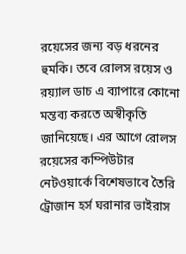রয়েসের জন্য বড় ধরনের হুমকি। তবে রোলস রয়েস ও রয়্যাল ডাচ এ ব্যাপারে কোনো মন্তব্য করতে অস্বীকৃতি জানিয়েছে। এর আগে রোলস রয়েসের কম্পিউটার নেটওয়ার্কে বিশেষভাবে তৈরি ট্রোজান হর্স ঘরানার ভাইরাস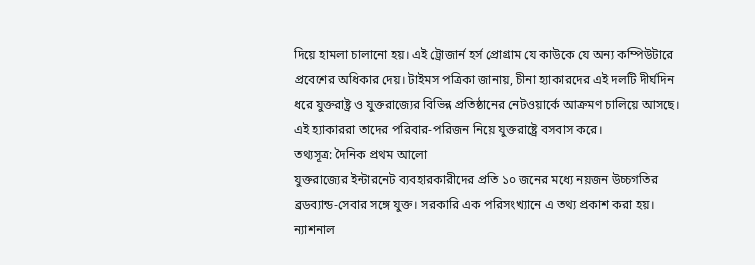দিয়ে হামলা চালানো হয়। এই ট্রোজার্ন হর্স প্রোগ্রাম যে কাউকে যে অন্য কম্পিউটারে প্রবেশের অধিকার দেয়। টাইমস পত্রিকা জানায়, চীনা হ্যাকারদের এই দলটি দীর্ঘদিন ধরে যুক্তরাষ্ট্র ও যুক্তরাজ্যের বিভিন্ন প্রতিষ্ঠানের নেটওয়ার্কে আক্রমণ চালিয়ে আসছে। এই হ্যাকাররা তাদের পরিবার-পরিজন নিয়ে যুক্তরাষ্ট্রে বসবাস করে।
তথ্যসূত্র: দৈনিক প্রথম আলো
যুক্তরাজ্যের ইন্টারনেট ব্যবহারকারীদের প্রতি ১০ জনের মধ্যে নয়জন উচ্চগতির ব্রডব্যান্ড-সেবার সঙ্গে যুক্ত। সরকারি এক পরিসংখ্যানে এ তথ্য প্রকাশ করা হয়। ন্যাশনাল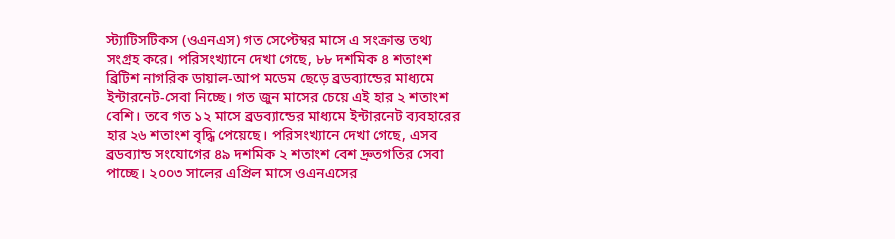স্ট্যাটিসটিকস (ওএনএস) গত সেপ্টেম্বর মাসে এ সংক্রান্ত তথ্য সংগ্রহ করে। পরিসংখ্যানে দেখা গেছে, ৮৮ দশমিক ৪ শতাংশ ব্রিটিশ নাগরিক ডায়াল-আপ মডেম ছেড়ে ব্রডব্যান্ডের মাধ্যমে ইন্টারনেট-সেবা নিচ্ছে। গত জুন মাসের চেয়ে এই হার ২ শতাংশ বেশি। তবে গত ১২ মাসে ব্রডব্যান্ডের মাধ্যমে ইন্টারনেট ব্যবহারের হার ২৬ শতাংশ বৃদ্ধি পেয়েছে। পরিসংখ্যানে দেখা গেছে, এসব ব্রডব্যান্ড সংযোগের ৪৯ দশমিক ২ শতাংশ বেশ দ্রুতগতির সেবা পাচ্ছে। ২০০৩ সালের এপ্রিল মাসে ওএনএসের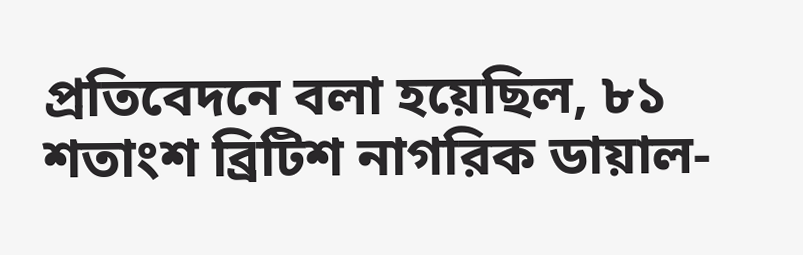প্রতিবেদনে বলা হয়েছিল, ৮১ শতাংশ ব্রিটিশ নাগরিক ডায়াল-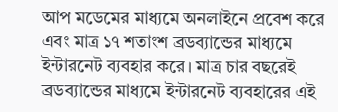আপ মডেমের মাধ্যমে অনলাইনে প্রবেশ করে এবং মাত্র ১৭ শতাংশ ব্রডব্যান্ডের মাধ্যমে ইন্টারনেট ব্যবহার করে। মাত্র চার বছরেই ব্রডব্যান্ডের মাধ্যমে ইন্টারনেট ব্যবহারের এই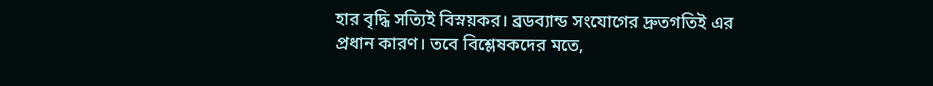হার বৃদ্ধি সত্যিই বিস্নয়কর। ব্রডব্যান্ড সংযোগের দ্রুতগতিই এর প্রধান কারণ। তবে বিশ্লেষকদের মতে,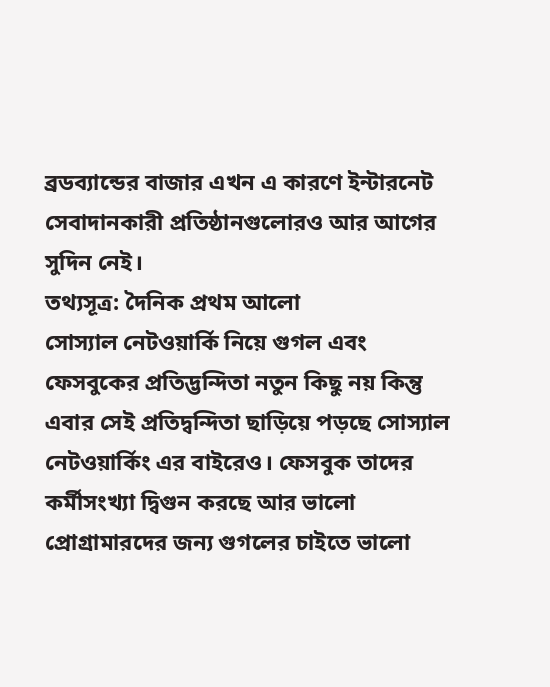ব্রডব্যান্ডের বাজার এখন এ কারণে ইন্টারনেট সেবাদানকারী প্রতিষ্ঠানগুলোরও আর আগের সুদিন নেই।
তথ্যসূত্র: দৈনিক প্রথম আলো
সোস্যাল নেটওয়ার্কি নিয়ে গুগল এবং ফেসবুকের প্রতিদ্ভন্দিতা নতুন কিছু নয় কিন্তু এবার সেই প্রতিদ্বন্দিতা ছাড়িয়ে পড়ছে সোস্যাল নেটওয়ার্কিং এর বাইরেও। ফেসবুক তাদের কর্মীসংখ্যা দ্বিগুন করছে আর ভালো প্রোগ্রামারদের জন্য গুগলের চাইতে ভালো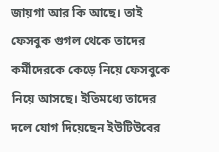জায়গা আর কি আছে। তাই ফেসবুক গুগল থেকে তাদের কর্মীদেরকে কেড়ে নিয়ে ফেসবুকে নিয়ে আসছে। ইতিমধ্যে তাদের দলে যোগ দিয়েছেন ইউটিউবের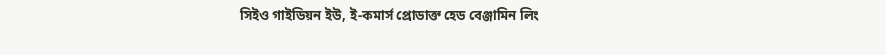সিইও গাইডিয়ন ইউ, ই-কমার্স প্রোডাক্ত হেড বেঞ্জামিন লিং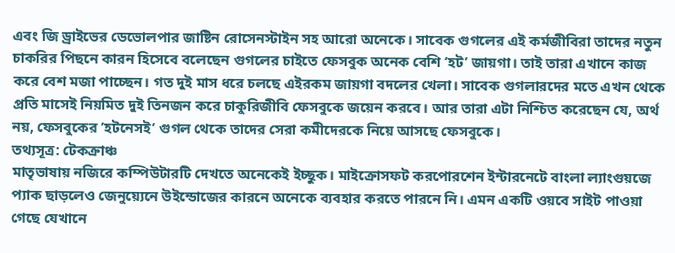এবং জি ড্রাইভের ডেভোলপার জাষ্টিন রোসেনস্টাইন সহ আরো অনেকে। সাবেক গুগলের এই কর্মজীবিরা তাদের নতুন চাকরির পিছনে কারন হিসেবে বলেছেন গুগলের চাইতে ফেসবুক অনেক বেশি ’হট’ জায়গা। তাই তারা এখানে কাজ করে বেশ মজা পাচ্ছেন। গত দুই মাস ধরে চলছে এইরকম জায়গা বদলের খেলা। সাবেক গুগলারদের মতে এখন থেকে প্রতি মাসেই নিয়মিত দুই তিনজন করে চাকুরিজীবি ফেসবুকে জয়েন করবে। আর তারা এটা নিশ্চিত করেছেন যে, অর্থ নয়, ফেসবুকের ’হটনেসই’ গুগল থেকে তাদের সেরা কমীদেরকে নিয়ে আসছে ফেসবুকে।
তথ্যসূত্র: টেকক্রাঞ্চ
মাতৃভাষায় নজিরে কম্পিউটারটি দেখতে অনেকেই ইচ্ছুক। মাইক্রোসফট করপোরশেন ইন্টারনেটে বাংলা ল্যাংগুয়জে প্যাক ছাড়লেও জেনুয়্যেনে উইন্ডোজের কারনে অনেকে ব্যবহার করতে পারনে নি। এমন একটি ওয়বে সাইট পাওয়া গেছে যেখানে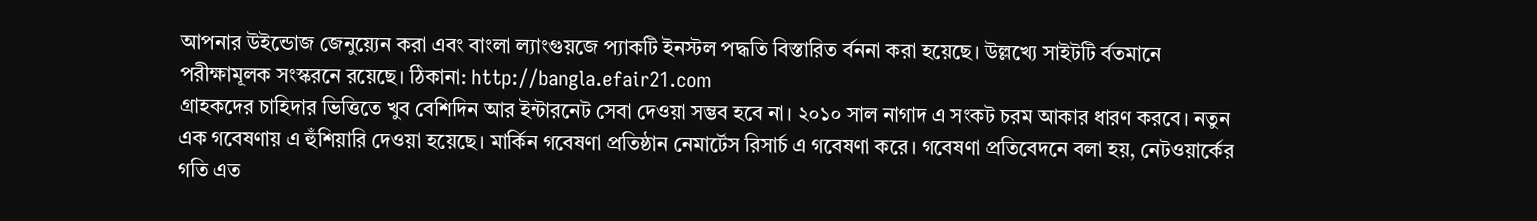আপনার উইন্ডোজ জেনুয়্যেন করা এবং বাংলা ল্যাংগুয়জে প্যাকটি ইনস্টল পদ্ধতি বিস্তারিত র্বননা করা হয়েছে। উল্লখ্যে সাইটটি র্বতমানে পরীক্ষামূলক সংস্করনে রয়েছে। ঠিকানা: http://bangla.efair21.com
গ্রাহকদের চাহিদার ভিত্তিতে খুব বেশিদিন আর ইন্টারনেট সেবা দেওয়া সম্ভব হবে না। ২০১০ সাল নাগাদ এ সংকট চরম আকার ধারণ করবে। নতুন এক গবেষণায় এ হুঁশিয়ারি দেওয়া হয়েছে। মার্কিন গবেষণা প্রতিষ্ঠান নেমার্টেস রিসার্চ এ গবেষণা করে। গবেষণা প্রতিবেদনে বলা হয়, নেটওয়ার্কের গতি এত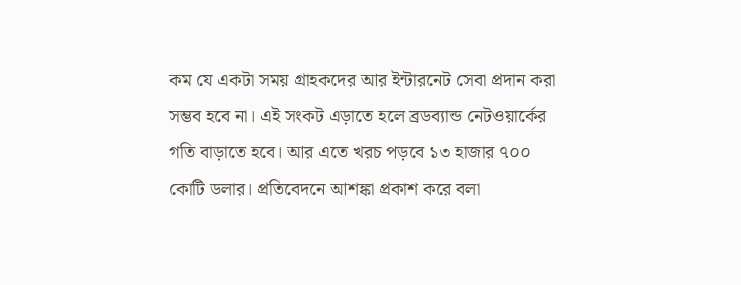কম যে একটা সময় গ্রাহকদের আর ইন্টারনেট সেবা প্রদান করা সম্ভব হবে না। এই সংকট এড়াতে হলে ব্রডব্যান্ড নেটওয়ার্কের গতি বাড়াতে হবে। আর এতে খরচ পড়বে ১৩ হাজার ৭০০ কোটি ডলার। প্রতিবেদনে আশঙ্কা প্রকাশ করে বলা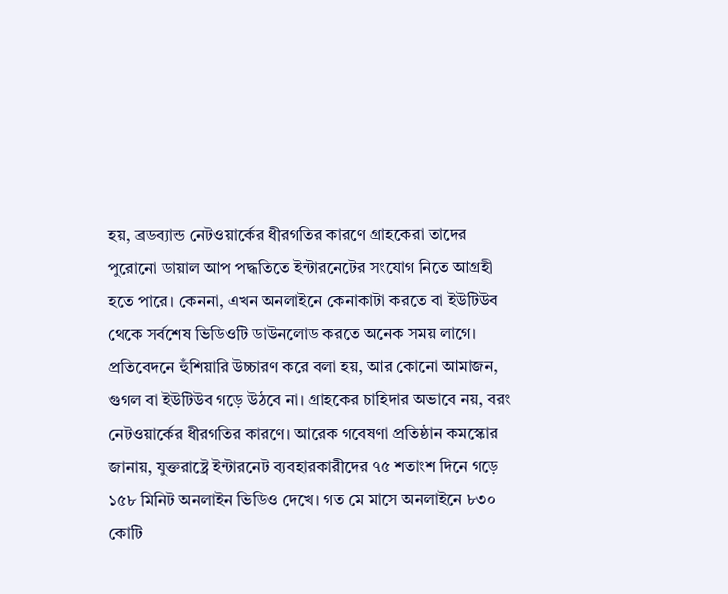হয়, ব্রডব্যান্ড নেটওয়ার্কের ধীরগতির কারণে গ্রাহকেরা তাদের পুরোনো ডায়াল আপ পদ্ধতিতে ইন্টারনেটের সংযোগ নিতে আগ্রহী হতে পারে। কেননা, এখন অনলাইনে কেনাকাটা করতে বা ইউটিউব থেকে সর্বশেষ ভিডিওটি ডাউনলোড করতে অনেক সময় লাগে। প্রতিবেদনে হুঁশিয়ারি উচ্চারণ করে বলা হয়, আর কোনো আমাজন, গুগল বা ইউটিউব গড়ে উঠবে না। গ্রাহকের চাহিদার অভাবে নয়, বরং নেটওয়ার্কের ধীরগতির কারণে। আরেক গবেষণা প্রতিষ্ঠান কমস্কোর জানায়, যুক্তরাষ্ট্রে ইন্টারনেট ব্যবহারকারীদের ৭৫ শতাংশ দিনে গড়ে ১৫৮ মিনিট অনলাইন ভিডিও দেখে। গত মে মাসে অনলাইনে ৮৩০ কোটি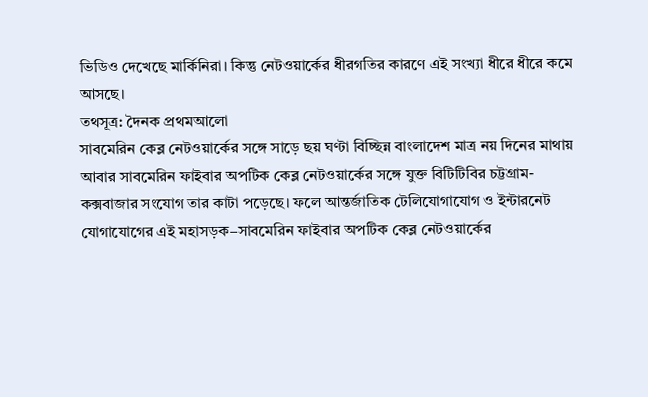ভিডিও দেখেছে মার্কিনিরা। কিন্তু নেটওয়ার্কের ধীরগতির কারণে এই সংখ্যা ধীরে ধীরে কমে আসছে।
তথসূত্র: দৈনক প্রথমআলো
সাবমেরিন কেব্ল নেটওয়ার্কের সঙ্গে সাড়ে ছয় ঘণ্টা বিচ্ছিন্ন বাংলাদেশ মাত্র নয় দিনের মাথায় আবার সাবমেরিন ফাইবার অপটিক কেব্ল নেটওয়ার্কের সঙ্গে যুক্ত বিটিটিবির চট্টগ্রাম-কক্সবাজার সংযোগ তার কাটা পড়েছে। ফলে আন্তর্জাতিক টেলিযোগাযোগ ও ইন্টারনেট যোগাযোগের এই মহাসড়ক−সাবমেরিন ফাইবার অপটিক কেব্ল নেটওয়ার্কের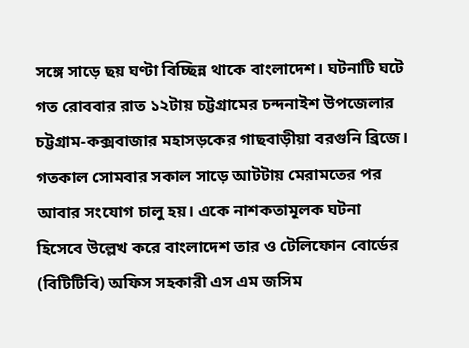সঙ্গে সাড়ে ছয় ঘণ্টা বিচ্ছিন্ন থাকে বাংলাদেশ। ঘটনাটি ঘটে গত রোববার রাত ১২টায় চট্টগ্রামের চন্দনাইশ উপজেলার চট্টগ্রাম-কক্সবাজার মহাসড়কের গাছবাড়ীয়া বরগুনি ব্রিজে। গতকাল সোমবার সকাল সাড়ে আটটায় মেরামতের পর আবার সংযোগ চালু হয়। একে নাশকতামূলক ঘটনা হিসেবে উল্লেখ করে বাংলাদেশ তার ও টেলিফোন বোর্ডের (বিটিটিবি) অফিস সহকারী এস এম জসিম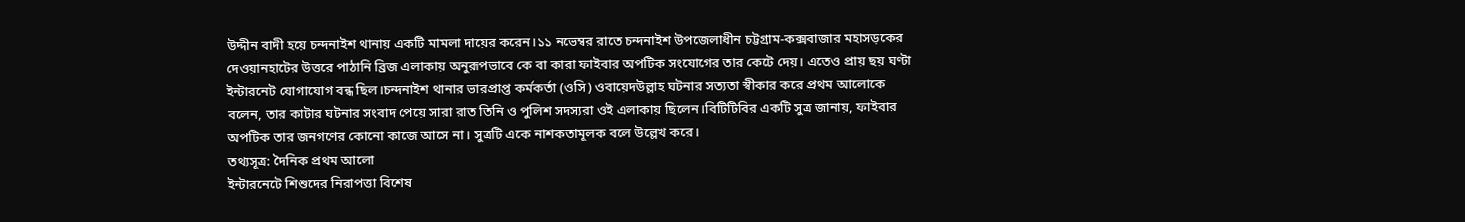উদ্দীন বাদী হয়ে চন্দনাইশ থানায় একটি মামলা দায়ের করেন।১১ নভেম্বর রাতে চন্দনাইশ উপজেলাধীন চট্টগ্রাম-কক্সবাজার মহাসড়কের দেওয়ানহাটের উত্তরে পাঠানি ব্রিজ এলাকায় অনুরূপভাবে কে বা কারা ফাইবার অপটিক সংযোগের তার কেটে দেয়। এতেও প্রায় ছয় ঘণ্টা ইন্টারনেট যোগাযোগ বন্ধ ছিল।চন্দনাইশ থানার ভারপ্রাপ্ত কর্মকর্তা (ওসি) ওবায়েদউল্লাহ ঘটনার সত্যতা স্বীকার করে প্রথম আলোকে বলেন, তার কাটার ঘটনার সংবাদ পেয়ে সারা রাত তিনি ও পুলিশ সদস্যরা ওই এলাকায় ছিলেন।বিটিটিবির একটি সুত্র জানায়, ফাইবার অপটিক তার জনগণের কোনো কাজে আসে না। সুত্রটি একে নাশকতামূলক বলে উল্লেখ করে।
তথ্যসূত্র: দৈনিক প্রথম আলো
ইন্টারনেটে শিশুদের নিরাপত্তা বিশেষ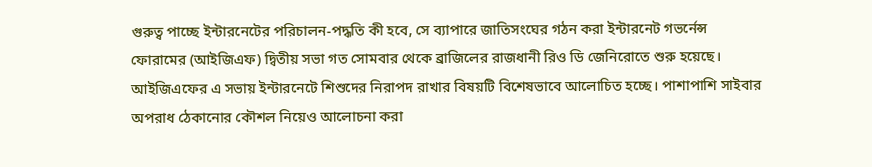গুরুত্ব পাচ্ছে ইন্টারনেটের পরিচালন-পদ্ধতি কী হবে, সে ব্যাপারে জাতিসংঘের গঠন করা ইন্টারনেট গভর্নেন্স ফোরামের (আইজিএফ) দ্বিতীয় সভা গত সোমবার থেকে ব্রাজিলের রাজধানী রিও ডি জেনিরোতে শুরু হয়েছে। আইজিএফের এ সভায় ইন্টারনেটে শিশুদের নিরাপদ রাখার বিষয়টি বিশেষভাবে আলোচিত হচ্ছে। পাশাপাশি সাইবার অপরাধ ঠেকানোর কৌশল নিয়েও আলোচনা করা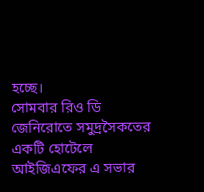হচ্ছে।
সোমবার রিও ডি জেনিরোতে সমুদ্রসৈকতের একটি হোটেলে আইজিএফের এ সভার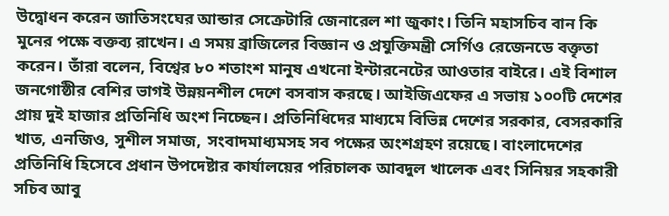উদ্বোধন করেন জাতিসংঘের আন্ডার সেক্রেটারি জেনারেল শা জুকাং। তিনি মহাসচিব বান কি মুনের পক্ষে বক্তব্য রাখেন। এ সময় ব্রাজিলের বিজ্ঞান ও প্রযুক্তিমন্ত্রী সের্গিও রেজেনডে বক্তৃতা করেন। তাঁরা বলেন, বিশ্বের ৮০ শতাংশ মানুষ এখনো ইন্টারনেটের আওতার বাইরে। এই বিশাল জনগোষ্ঠীর বেশির ভাগই উন্নয়নশীল দেশে বসবাস করছে। আইজিএফের এ সভায় ১০০টি দেশের প্রায় দুই হাজার প্রতিনিধি অংশ নিচ্ছেন। প্রতিনিধিদের মাধ্যমে বিভিন্ন দেশের সরকার, বেসরকারি খাত, এনজিও, সুশীল সমাজ, সংবাদমাধ্যমসহ সব পক্ষের অংশগ্রহণ রয়েছে। বাংলাদেশের প্রতিনিধি হিসেবে প্রধান উপদেষ্টার কার্যালয়ের পরিচালক আবদুল খালেক এবং সিনিয়র সহকারী সচিব আবু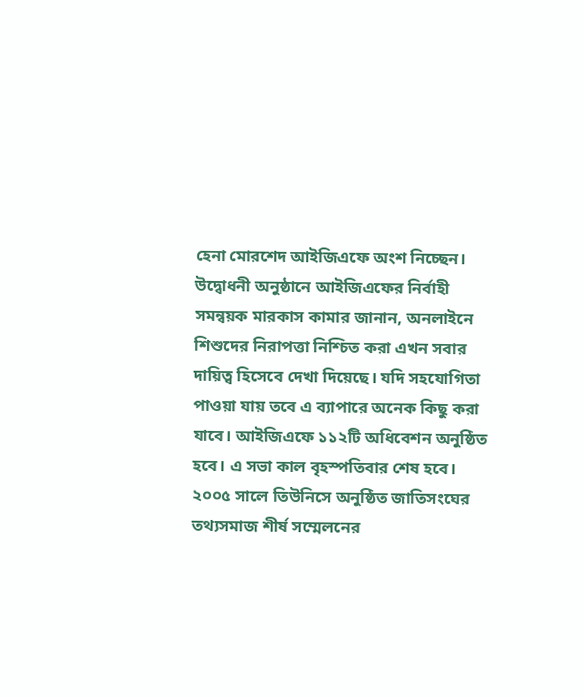হেনা মোরশেদ আইজিএফে অংশ নিচ্ছেন।
উদ্বোধনী অনুষ্ঠানে আইজিএফের নির্বাহী সমন্বয়ক মারকাস কামার জানান, অনলাইনে শিশুদের নিরাপত্তা নিশ্চিত করা এখন সবার দায়িত্ব হিসেবে দেখা দিয়েছে। যদি সহযোগিতা পাওয়া যায় তবে এ ব্যাপারে অনেক কিছু করা যাবে। আইজিএফে ১১২টি অধিবেশন অনুষ্ঠিত হবে। এ সভা কাল বৃহস্পতিবার শেষ হবে। ২০০৫ সালে তিউনিসে অনুষ্ঠিত জাতিসংঘের তথ্যসমাজ শীর্ষ সম্মেলনের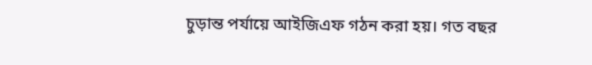চুড়ান্ত পর্যায়ে আইজিএফ গঠন করা হয়। গত বছর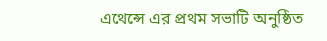এথেন্সে এর প্রথম সভাটি অনুষ্ঠিত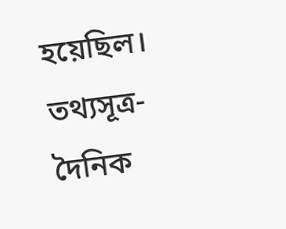হয়েছিল।
তথ্যসূত্র-দৈনিক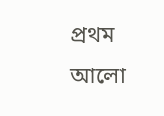প্রথম আলো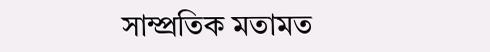সাম্প্রতিক মতামত